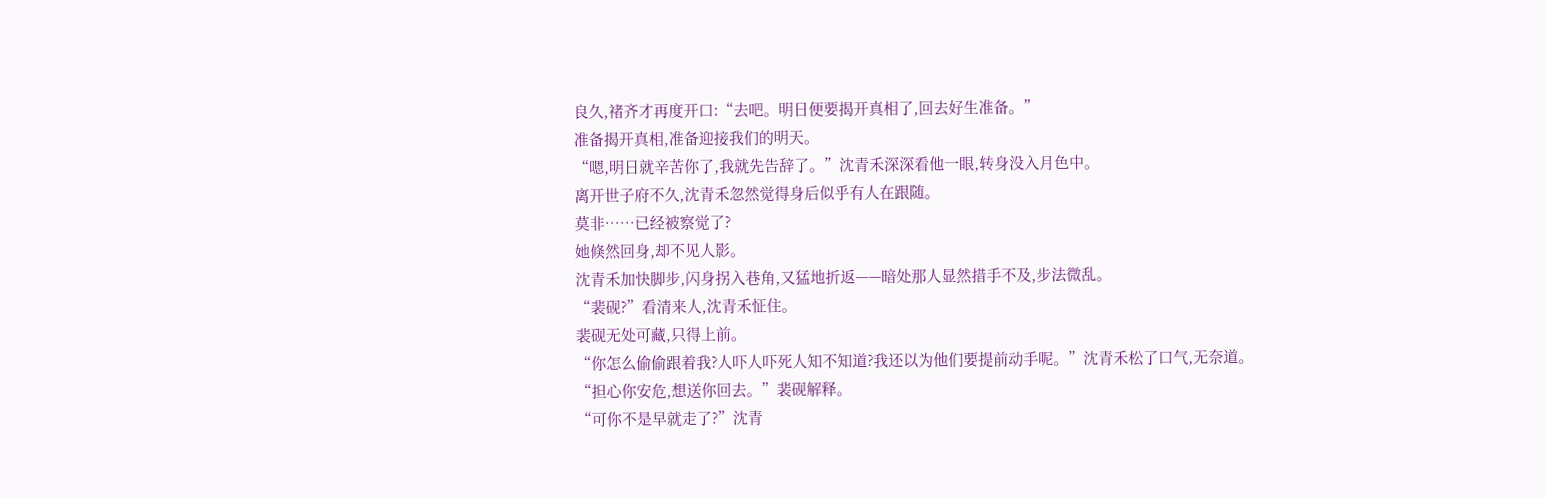良久,褚齐才再度开口:“去吧。明日便要揭开真相了,回去好生准备。”
准备揭开真相,准备迎接我们的明天。
“嗯,明日就辛苦你了,我就先告辞了。”沈青禾深深看他一眼,转身没入月色中。
离开世子府不久,沈青禾忽然觉得身后似乎有人在跟随。
莫非……已经被察觉了?
她倏然回身,却不见人影。
沈青禾加快脚步,闪身拐入巷角,又猛地折返——暗处那人显然措手不及,步法微乱。
“裴砚?”看清来人,沈青禾怔住。
裴砚无处可藏,只得上前。
“你怎么偷偷跟着我?人吓人吓死人知不知道?我还以为他们要提前动手呢。”沈青禾松了口气,无奈道。
“担心你安危,想送你回去。”裴砚解释。
“可你不是早就走了?”沈青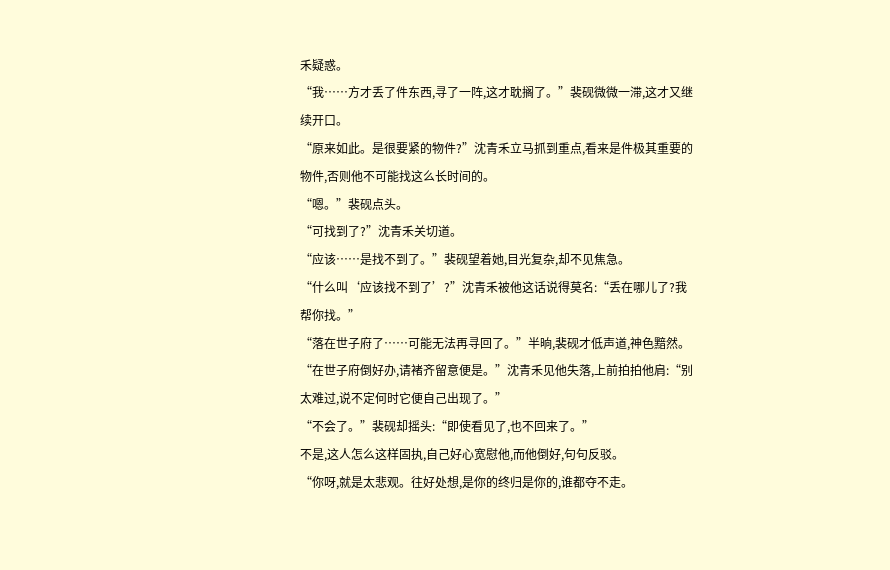禾疑惑。
“我……方才丢了件东西,寻了一阵,这才耽搁了。”裴砚微微一滞,这才又继续开口。
“原来如此。是很要紧的物件?”沈青禾立马抓到重点,看来是件极其重要的物件,否则他不可能找这么长时间的。
“嗯。”裴砚点头。
“可找到了?”沈青禾关切道。
“应该……是找不到了。”裴砚望着她,目光复杂,却不见焦急。
“什么叫‘应该找不到了’?”沈青禾被他这话说得莫名:“丢在哪儿了?我帮你找。”
“落在世子府了……可能无法再寻回了。”半晌,裴砚才低声道,神色黯然。
“在世子府倒好办,请褚齐留意便是。”沈青禾见他失落,上前拍拍他肩:“别太难过,说不定何时它便自己出现了。”
“不会了。”裴砚却摇头:“即使看见了,也不回来了。”
不是,这人怎么这样固执,自己好心宽慰他,而他倒好,句句反驳。
“你呀,就是太悲观。往好处想,是你的终归是你的,谁都夺不走。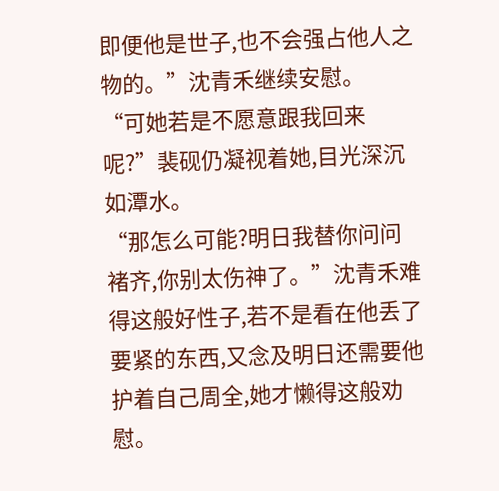即便他是世子,也不会强占他人之物的。”沈青禾继续安慰。
“可她若是不愿意跟我回来呢?”裴砚仍凝视着她,目光深沉如潭水。
“那怎么可能?明日我替你问问褚齐,你别太伤神了。”沈青禾难得这般好性子,若不是看在他丢了要紧的东西,又念及明日还需要他护着自己周全,她才懒得这般劝慰。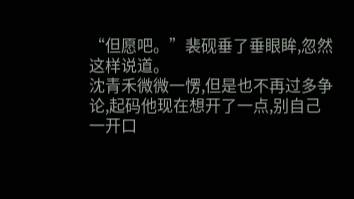“但愿吧。”裴砚垂了垂眼眸,忽然这样说道。
沈青禾微微一愣,但是也不再过多争论,起码他现在想开了一点,别自己一开口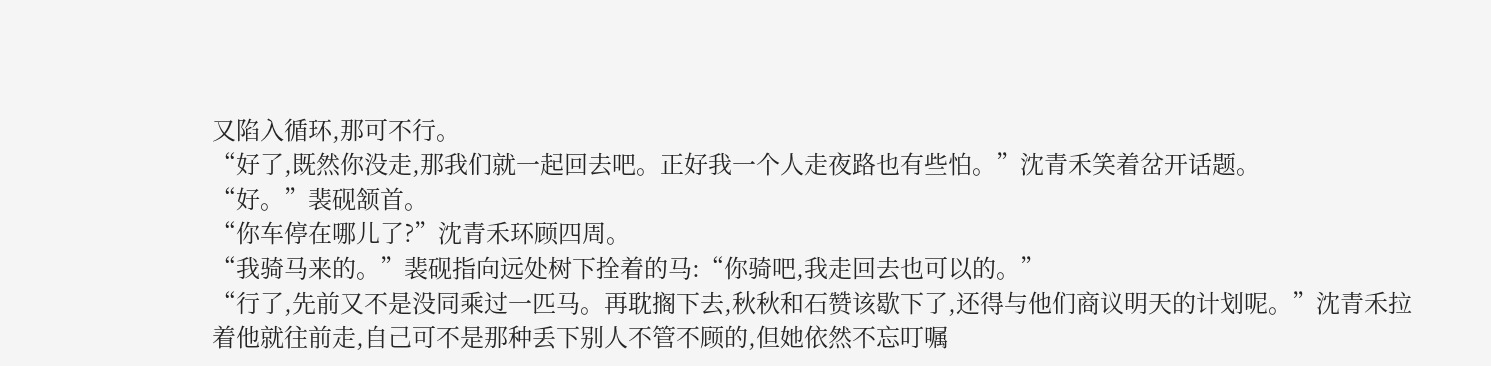又陷入循环,那可不行。
“好了,既然你没走,那我们就一起回去吧。正好我一个人走夜路也有些怕。”沈青禾笑着岔开话题。
“好。”裴砚颔首。
“你车停在哪儿了?”沈青禾环顾四周。
“我骑马来的。”裴砚指向远处树下拴着的马:“你骑吧,我走回去也可以的。”
“行了,先前又不是没同乘过一匹马。再耽搁下去,秋秋和石赞该歇下了,还得与他们商议明天的计划呢。”沈青禾拉着他就往前走,自己可不是那种丢下别人不管不顾的,但她依然不忘叮嘱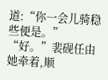道:“你一会儿骑稳些便是。”
“好。”裴砚任由她牵着,顺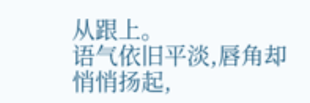从跟上。
语气依旧平淡,唇角却悄悄扬起,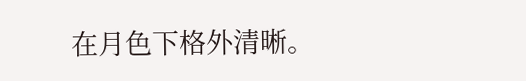在月色下格外清晰。